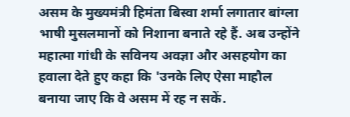असम के मुख्यमंत्री हिमंता बिस्वा शर्मा लगातार बांग्ला भाषी मुसलमानों को निशाना बनाते रहे हैं. अब उन्होंने महात्मा गांधी के सविनय अवज्ञा और असहयोग का हवाला देते हुए कहा कि 'उनके लिए ऐसा माहौल बनाया जाए कि वे असम में रह न सकें.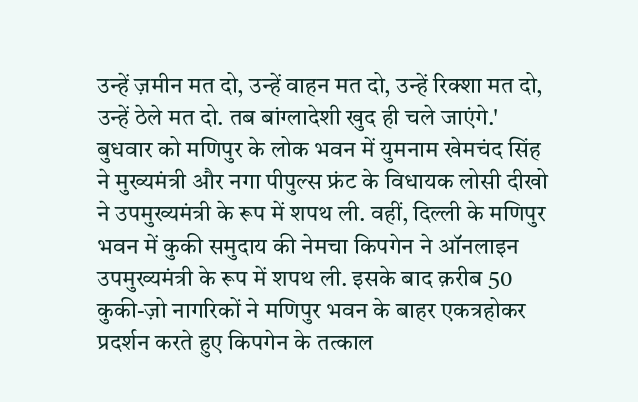उन्हें ज़मीन मत दो, उन्हें वाहन मत दो, उन्हें रिक्शा मत दो, उन्हें ठेले मत दो. तब बांग्लादेशी खुद ही चले जाएंगे.'
बुधवार को मणिपुर के लोक भवन में युमनाम खेमचंद सिंह ने मुख्यमंत्री और नगा पीपुल्स फ्रंट के विधायक लोसी दीखो ने उपमुख्यमंत्री के रूप में शपथ ली. वहीं, दिल्ली के मणिपुर भवन में कुकी समुदाय की नेमचा किपगेन ने ऑनलाइन उपमुख्यमंत्री के रूप में शपथ ली. इसके बाद क़रीब 50 कुकी-ज़ो नागरिकों ने मणिपुर भवन के बाहर एकत्रहोकर प्रदर्शन करते हुए किपगेन के तत्काल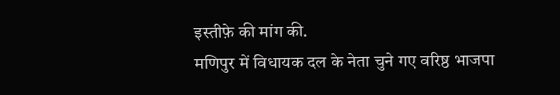इस्तीफ़े की मांग की.
मणिपुर में विधायक दल के नेता चुने गए वरिष्ठ भाजपा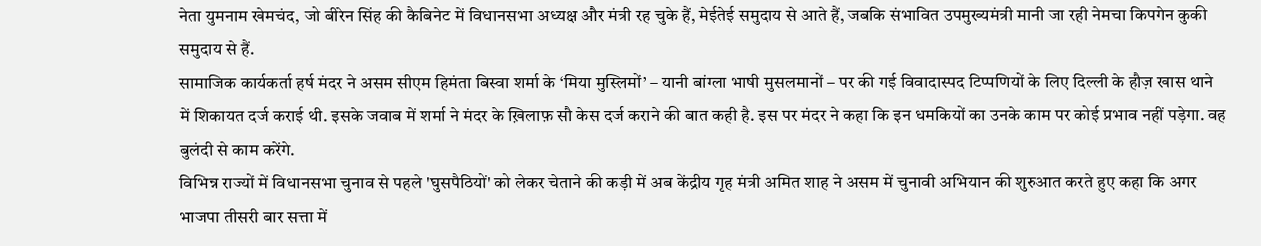नेता युमनाम खेमचंद, जो बीरेन सिंह की कैबिनेट में विधानसभा अध्यक्ष और मंत्री रह चुके हैं, मेईतेई समुदाय से आते हैं, जबकि संभावित उपमुख्यमंत्री मानी जा रही नेमचा किपगेन कुकी समुदाय से हैं.
सामाजिक कार्यकर्ता हर्ष मंदर ने असम सीएम हिमंता बिस्वा शर्मा के ‘मिया मुस्लिमों’ – यानी बांग्ला भाषी मुसलमानों – पर की गई विवादास्पद टिप्पणियों के लिए दिल्ली के हौज़ खास थाने में शिकायत दर्ज कराई थी. इसके जवाब में शर्मा ने मंदर के ख़िलाफ़ सौ केस दर्ज कराने की बात कही है. इस पर मंदर ने कहा कि इन धमकियों का उनके काम पर कोई प्रभाव नहीं पड़ेगा. वह बुलंदी से काम करेंगे.
विभिन्न राज्यों में विधानसभा चुनाव से पहले 'घुसपैठियों' को लेकर चेताने की कड़ी में अब केंद्रीय गृह मंत्री अमित शाह ने असम में चुनावी अभियान की शुरुआत करते हुए कहा कि अगर भाजपा तीसरी बार सत्ता में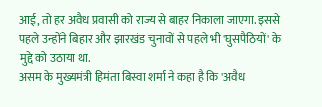आई, तो हर अवैध प्रवासी को राज्य से बाहर निकाला जाएगा. इससे पहले उन्होंने बिहार और झारखंड चुनावों से पहले भी 'घुसपैठियों' के मुद्दे को उठाया था.
असम के मुख्यमंत्री हिमंता बिस्वा शर्मा ने कहा है कि 'अवैध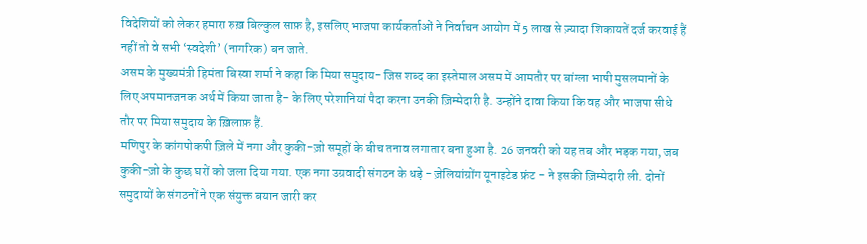विदेशियों को लेकर हमारा रुख़ बिल्कुल साफ़ है, इसलिए भाजपा कार्यकर्ताओं ने निर्वाचन आयोग में 5 लाख से ज़्यादा शिकायतें दर्ज करवाई हैं नहीं तो वे सभी ‘स्वदेशी’ (नागरिक) बन जाते.
असम के मुख्यमंत्री हिमंता बिस्वा शर्मा ने कहा कि मिया समुदाय- जिस शब्द का इस्तेमाल असम में आमतौर पर बांग्ला भाषी मुसलमानों के लिए अपमानजनक अर्थ में किया जाता है- के लिए परेशानियां पैदा करना उनकी ज़िम्मेदारी है. उन्होंने दावा किया कि वह और भाजपा सीधे तौर पर मिया समुदाय के ख़िलाफ़ हैं.
मणिपुर के कांगपोकपी ज़िले में नगा और कुकी-ज़ो समूहों के बीच तनाव लगातार बना हुआ है. 26 जनवरी को यह तब और भड़क गया, जब कुकी-ज़ो के कुछ घरों को जला दिया गया. एक नगा उग्रवादी संगठन के धड़े - ज़ेलियांग्रोंग यूनाइटेड फ्रंट - ने इसकी ज़िम्मेदारी ली. दोनों समुदायों के संगठनों ने एक संयुक्त बयान जारी कर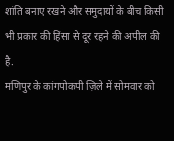शांति बनाए रखने और समुदायों के बीच किसी भी प्रकार की हिंसा से दूर रहने की अपील की है.
मणिपुर के कांगपोकपी ज़िले में सोमवार को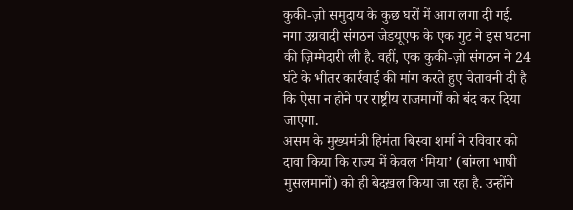कुकी-ज़ो समुदाय के कुछ घरों में आग लगा दी गई. नगा उग्रवादी संगठन जेडयूएफ के एक गुट ने इस घटना की ज़िम्मेदारी ली है. वहीं, एक कुकी-ज़ो संगठन ने 24 घंटे के भीतर कार्रवाई की मांग करते हुए चेतावनी दी है कि ऐसा न होने पर राष्ट्रीय राजमार्गों को बंद कर दिया जाएगा.
असम के मुख्यमंत्री हिमंता बिस्वा शर्मा ने रविवार को दावा किया कि राज्य में केवल ‘मिया’ (बांग्ला भाषी मुसलमानों) को ही बेदख़ल किया जा रहा है. उन्होंने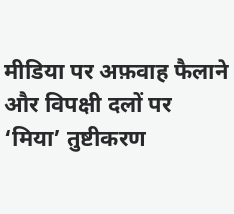मीडिया पर अफ़वाह फैलाने और विपक्षी दलों पर ‘मिया’ तुष्टीकरण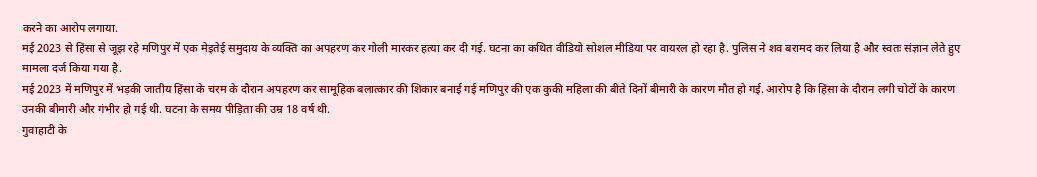करने का आरोप लगाया.
मई 2023 से हिंसा से जूझ रहे मणिपुर में एक मेइतेई समुदाय के व्यक्ति का अपहरण कर गोली मारकर हत्या कर दी गई. घटना का कथित वीडियो सोशल मीडिया पर वायरल हो रहा है. पुलिस ने शव बरामद कर लिया है और स्वतः संज्ञान लेते हुए मामला दर्ज किया गया है.
मई 2023 में मणिपुर में भड़की जातीय हिंसा के चरम के दौरान अपहरण कर सामूहिक बलात्कार की शिकार बनाई गई मणिपुर की एक कुकी महिला की बीते दिनों बीमारी के कारण मौत हो गई. आरोप है कि हिंसा के दौरान लगी चोटों के कारण उनकी बीमारी और गंभीर हो गई थी. घटना के समय पीड़िता की उम्र 18 वर्ष थी.
गुवाहाटी के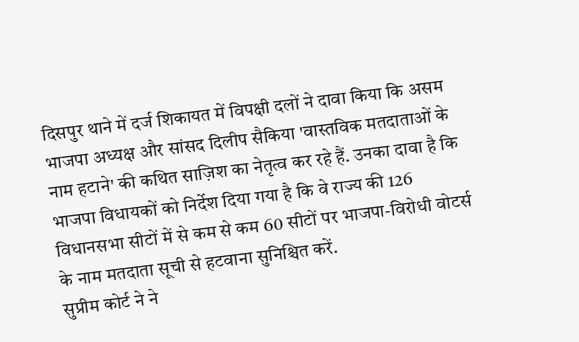दिसपुर थाने में दर्ज शिकायत में विपक्षी दलों ने दावा किया कि असम भाजपा अध्यक्ष और सांसद दिलीप सैकिया 'वास्तविक मतदाताओं के नाम हटाने' की कथित साज़िश का नेतृत्व कर रहे हैं. उनका दावा है कि भाजपा विधायकों को निर्देश दिया गया है कि वे राज्य की 126 विधानसभा सीटों में से कम से कम 60 सीटों पर भाजपा-विरोधी वोटर्स के नाम मतदाता सूची से हटवाना सुनिश्चित करें.
सुप्रीम कोर्ट ने ने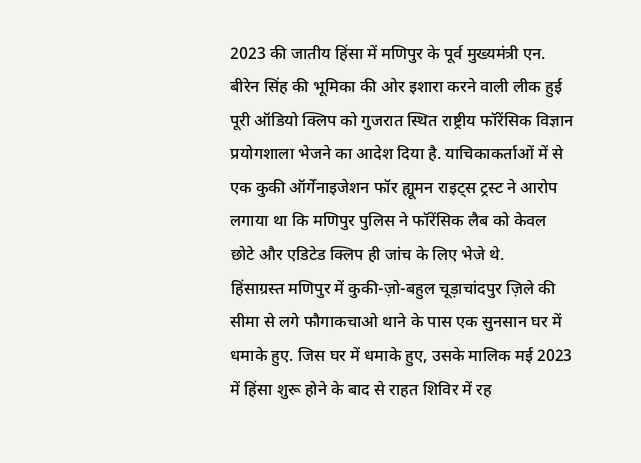2023 की जातीय हिंसा में मणिपुर के पूर्व मुख्यमंत्री एन. बीरेन सिंह की भूमिका की ओर इशारा करने वाली लीक हुई पूरी ऑडियो क्लिप को गुजरात स्थित राष्ट्रीय फॉरेंसिक विज्ञान प्रयोगशाला भेजने का आदेश दिया है. याचिकाकर्ताओं में से एक कुकी ऑर्गेनाइजेशन फॉर ह्यूमन राइट्स ट्रस्ट ने आरोप लगाया था कि मणिपुर पुलिस ने फॉरेंसिक लैब को केवल छोटे और एडिटेड क्लिप ही जांच के लिए भेजे थे.
हिंसाग्रस्त मणिपुर में कुकी-ज़ो-बहुल चूड़ाचांदपुर ज़िले की सीमा से लगे फौगाकचाओ थाने के पास एक सुनसान घर में धमाके हुए. जिस घर में धमाके हुए, उसके मालिक मई 2023 में हिंसा शुरू होने के बाद से राहत शिविर में रह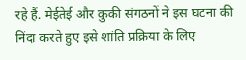रहे हैं. मेईतेई और कुकी संगठनों ने इस घटना की निंदा करते हुए इसे शांति प्रक्रिया के लिए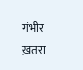गंभीर ख़तरा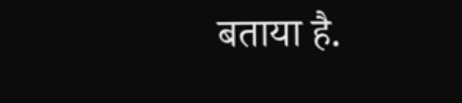बताया है.